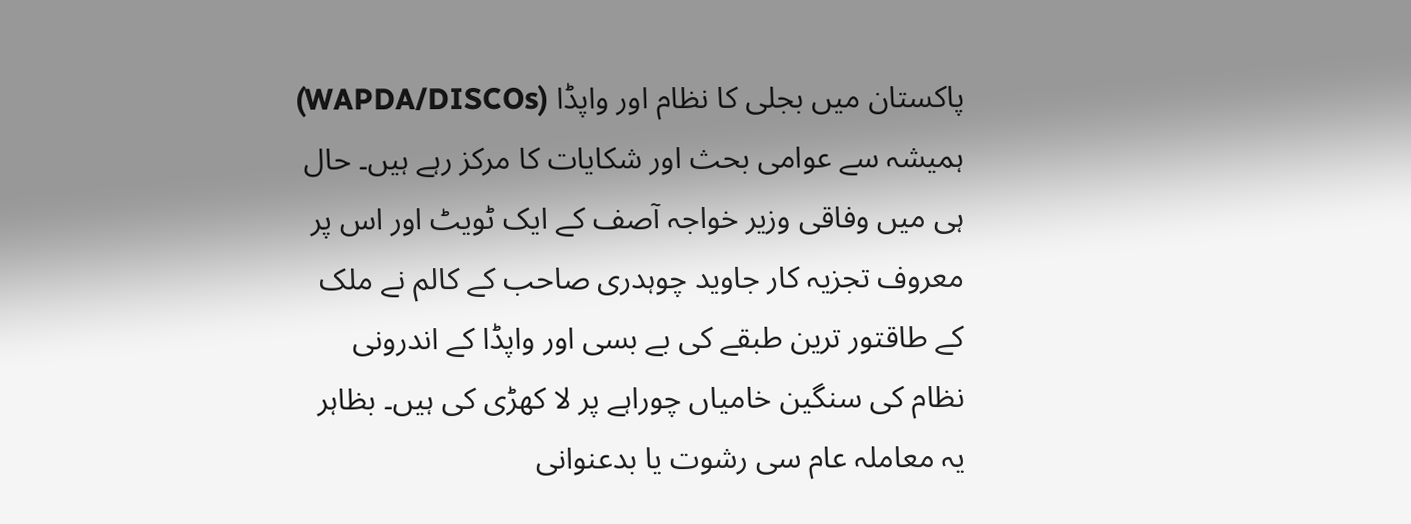پاکستان میں بجلی کا نظام اور واپڈا (WAPDA/DISCOs) ہمیشہ سے عوامی بحث اور شکایات کا مرکز رہے ہیں۔ حال ہی میں وفاقی وزیر خواجہ آصف کے ایک ٹویٹ اور اس پر معروف تجزیہ کار جاوید چوہدری صاحب کے کالم نے ملک کے طاقتور ترین طبقے کی بے بسی اور واپڈا کے اندرونی نظام کی سنگین خامیاں چوراہے پر لا کھڑی کی ہیں۔ بظاہر یہ معاملہ عام سی رشوت یا بدعنوانی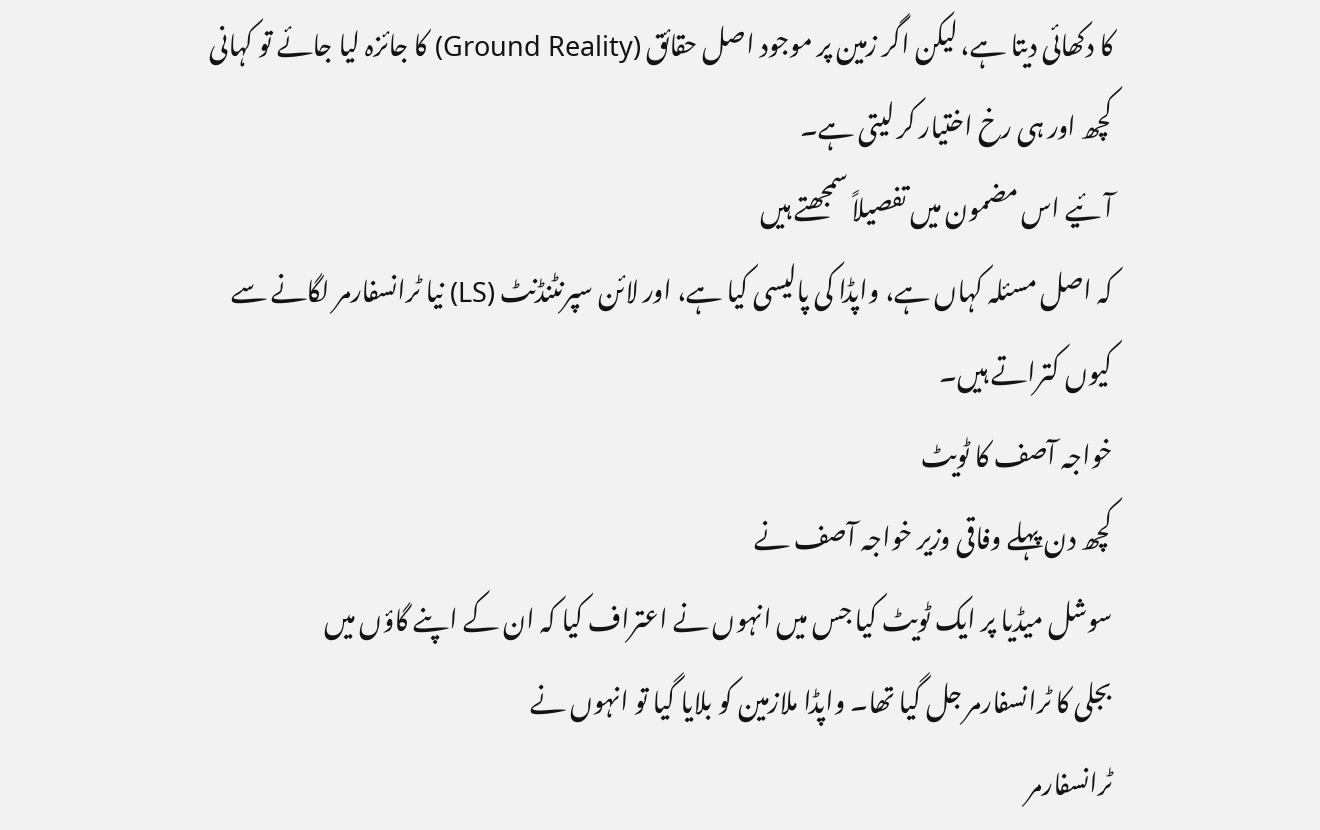کا دکھائی دیتا ہے، لیکن اگر زمین پر موجود اصل حقائق (Ground Reality) کا جائزہ لیا جائے تو کہانی کچھ اور ہی رخ اختیار کر لیتی ہے۔
آئیے اس مضمون میں تفصیلاً سمجھتے ہیں
کہ اصل مسئلہ کہاں ہے، واپڈا کی پالیسی کیا ہے، اور لائن سپرنٹنڈنٹ (LS) نیا ٹرانسفارمر لگانے سے کیوں کتراتے ہیں۔
خواجہ آصف کا ٹویٹ
کچھ دن پہلے وفاقی وزیر خواجہ آصف نے
سوشل میڈیا پر ایک ٹویٹ کیا جس میں انہوں نے اعتراف کیا کہ ان کے اپنے گاؤں میں
بجلی کا ٹرانسفارمر جل گیا تھا۔ واپڈا ملازمین کو بلایا گیا تو انہوں نے
ٹرانسفارمر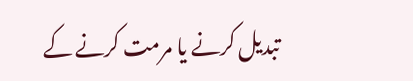تبدیل کرنے یا مرمت کرنے کے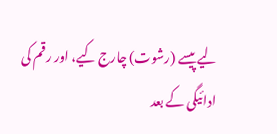لیے پیسے (رشوت) چارج کیے، اور رقم کی
ادائیگی کے بعد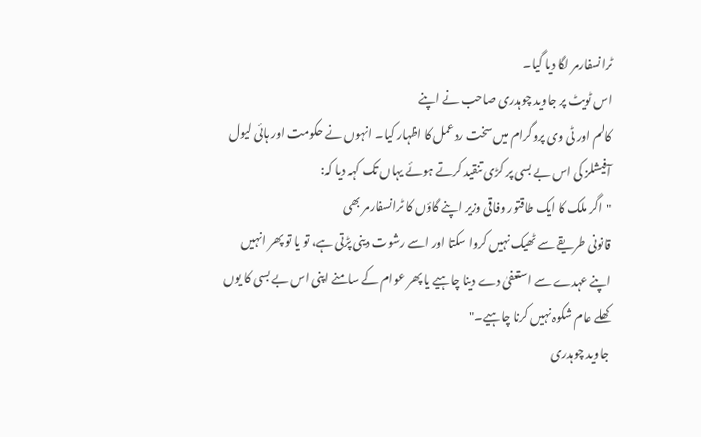ٹرانسفارمر لگا دیا گیا۔
اس ٹویٹ پر جاوید چوہدری صاحب نے اپنے
کالم اور ٹی وی پروگرام میں سخت ردعمل کا اظہار کیا۔ انہوں نے حکومت اور ہائی لیول
آفیشلز کی اس بے بسی پر کڑی تنقید کرتے ہوئے یہاں تک کہہ دیا کہ:
"اگر ملک کا ایک طاقتور وفاقی وزیر اپنے گاؤں کا ٹرانسفارمر بھی
قانونی طریقے سے ٹھیک نہیں کروا سکتا اور اسے رشوت دینی پڑتی ہے، تو یا تو پھر انہیں
اپنے عہدے سے استعفیٰ دے دینا چاہیے یا پھر عوام کے سامنے اپنی اس بے بسی کا یوں
کھلے عام شکوہ نہیں کرنا چاہیے۔"
جاوید چوہدری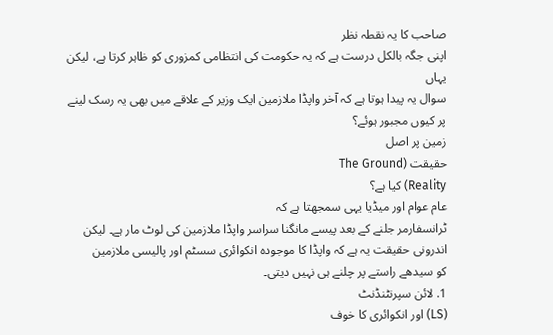صاحب کا یہ نقطہ نظر
اپنی جگہ بالکل درست ہے کہ یہ حکومت کی انتظامی کمزوری کو ظاہر کرتا ہے، لیکن یہاں
سوال یہ پیدا ہوتا ہے کہ آخر واپڈا ملازمین ایک وزیر کے علاقے میں بھی یہ رسک لینے
پر کیوں مجبور ہوئے؟
زمین پر اصل
حقیقت (The Ground
Reality) کیا ہے؟
عام عوام اور میڈیا یہی سمجھتا ہے کہ
ٹرانسفارمر جلنے کے بعد پیسے مانگنا سراسر واپڈا ملازمین کی لوٹ مار ہے۔ لیکن
اندرونی حقیقت یہ ہے کہ واپڈا کا موجودہ انکوائری سسٹم اور پالیسی ملازمین
کو سیدھے راستے پر چلنے ہی نہیں دیتی۔
1. لائن سپرنٹنڈنٹ
(LS) اور انکوائری کا خوف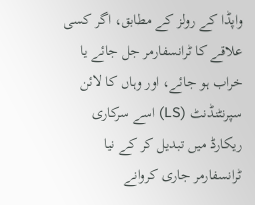واپڈا کے رولز کے مطابق، اگر کسی
علاقے کا ٹرانسفارمر جل جائے یا خراب ہو جائے، اور وہاں کا لائن سپرنٹنڈنٹ (LS) اسے سرکاری ریکارڈ میں تبدیل کر کے نیا ٹرانسفارمر جاری کروانے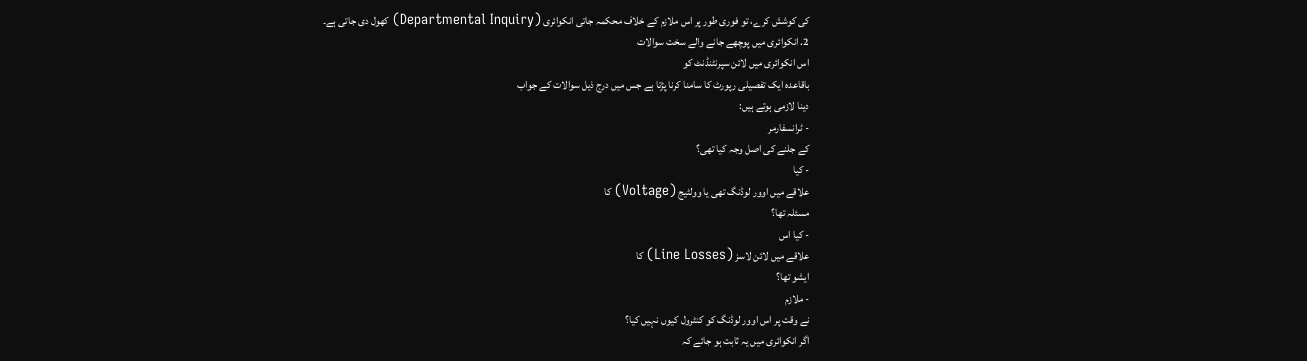کی کوشش کرے، تو فوری طور پر اس ملازم کے خلاف محکمہ جاتی انکوائری (Departmental Inquiry) کھول دی جاتی ہے۔
2. انکوائری میں پوچھے جانے والے سخت سوالات
اس انکوائری میں لائن سپرنٹنڈنٹ کو
باقاعدہ ایک تفصیلی رپورٹ کا سامنا کرنا پڑتا ہے جس میں درج ذیل سوالات کے جواب
دینا لازمی ہوتے ہیں:
- ٹرانسفارمر
کے جلنے کی اصل وجہ کیا تھی؟
- کیا
علاقے میں اوور لوڈنگ تھی یا وولٹیج (Voltage) کا
مسئلہ تھا؟
- کیا اس
علاقے میں لائن لاسز (Line Losses) کا
ایشو تھا؟
- ملازم
نے وقت پر اس اوور لوڈنگ کو کنٹرول کیوں نہیں کیا؟
اگر انکوائری میں یہ ثابت ہو جائے کہ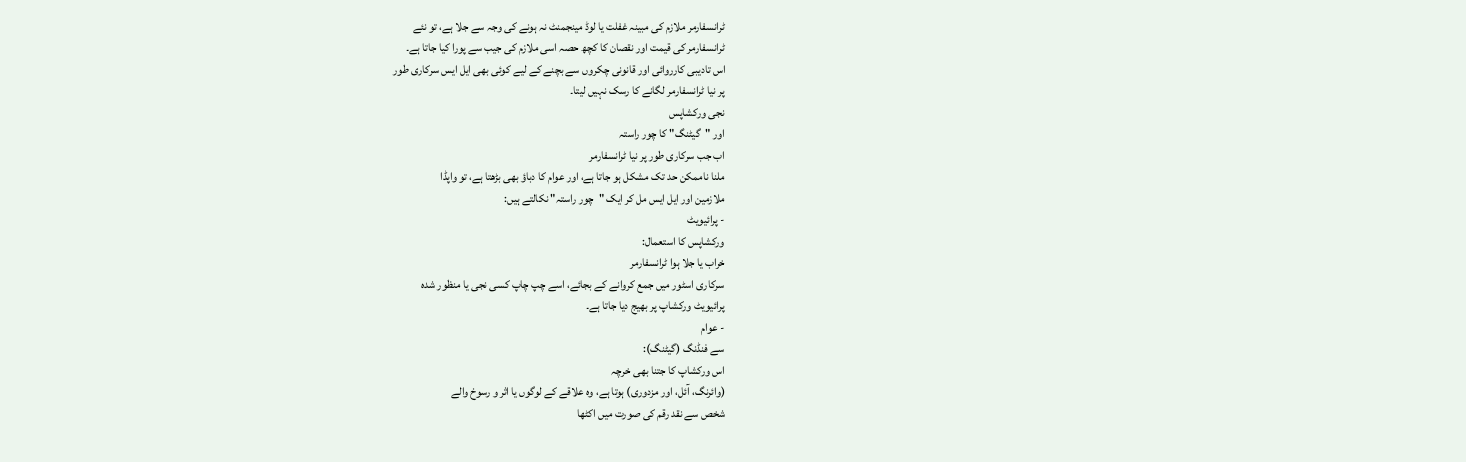ٹرانسفارمر ملازم کی مبینہ غفلت یا لوڈ مینجمنٹ نہ ہونے کی وجہ سے جلا ہے، تو نئے
ٹرانسفارمر کی قیمت اور نقصان کا کچھ حصہ اسی ملازم کی جیب سے پورا کیا جاتا ہے۔
اس تادیبی کارروائی اور قانونی چکروں سے بچنے کے لیے کوئی بھی ایل ایس سرکاری طور
پر نیا ٹرانسفارمر لگانے کا رسک نہیں لیتا۔
نجی ورکشاپس
اور "گیٹنگ" کا چور راستہ
اب جب سرکاری طور پر نیا ٹرانسفارمر
ملنا ناممکن حد تک مشکل ہو جاتا ہے، اور عوام کا دباؤ بھی بڑھتا ہے، تو واپڈا
ملازمین اور ایل ایس مل کر ایک "چور راستہ" نکالتے ہیں:
- پرائیویٹ
ورکشاپس کا استعمال:
خراب یا جلا ہوا ٹرانسفارمر
سرکاری اسٹور میں جمع کروانے کے بجائے، اسے چپ چاپ کسی نجی یا منظور شدہ
پرائیویٹ ورکشاپ پر بھیج دیا جاتا ہے۔
- عوام
سے فنڈنگ (گیٹنگ):
اس ورکشاپ کا جتنا بھی خرچہ
(وائرنگ، آئل، اور مزدوری) ہوتا ہے، وہ علاقے کے لوگوں یا اثر و رسوخ والے
شخص سے نقد رقم کی صورت میں اکٹھا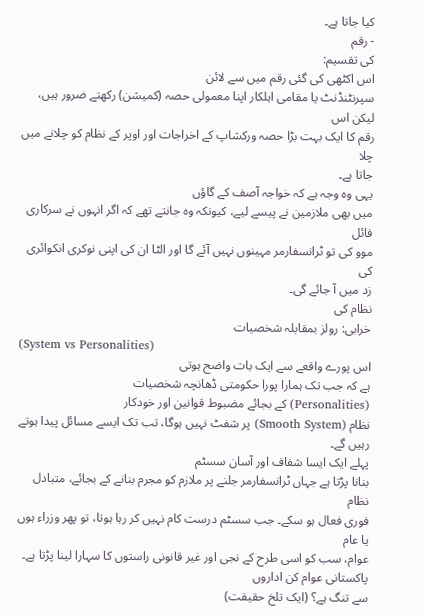کیا جاتا ہے۔
- رقم
کی تقسیم:
اس اکٹھی کی گئی رقم میں سے لائن
سپرنٹنڈنٹ یا مقامی اہلکار اپنا معمولی حصہ (کمیشن) رکھتے ضرور ہیں، لیکن اس
رقم کا ایک بہت بڑا حصہ ورکشاپ کے اخراجات اور اوپر کے نظام کو چلانے میں چلا
جاتا ہے۔
یہی وہ وجہ ہے کہ خواجہ آصف کے گاؤں
میں بھی ملازمین نے پیسے لیے، کیونکہ وہ جانتے تھے کہ اگر انہوں نے سرکاری فائل
موو کی تو ٹرانسفارمر مہینوں نہیں آئے گا اور الٹا ان کی اپنی نوکری انکوائری کی
زد میں آ جائے گی۔
نظام کی
خرابی: رولز بمقابلہ شخصیات
(System vs Personalities)
اس پورے واقعے سے ایک بات واضح ہوتی
ہے کہ جب تک ہمارا پورا حکومتی ڈھانچہ شخصیات
(Personalities) کے بجائے مضبوط قوانین اور خودکار
نظام (Smooth System) پر شفٹ نہیں ہوگا، تب تک ایسے مسائل پیدا ہوتے رہیں گے۔
پہلے ایک ایسا شفاف اور آسان سسٹم
بنانا پڑتا ہے جہاں ٹرانسفارمر جلنے پر ملازم کو مجرم بنانے کے بجائے، متبادل نظام
فوری فعال ہو سکے۔ جب سسٹم درست کام نہیں کر رہا ہوتا، تو پھر وزراء ہوں یا عام
عوام، سب کو اسی طرح کے نجی اور غیر قانونی راستوں کا سہارا لینا پڑتا ہے۔
پاکستانی عوام کن اداروں
سے تنگ ہے؟ (ایک تلخ حقیقت)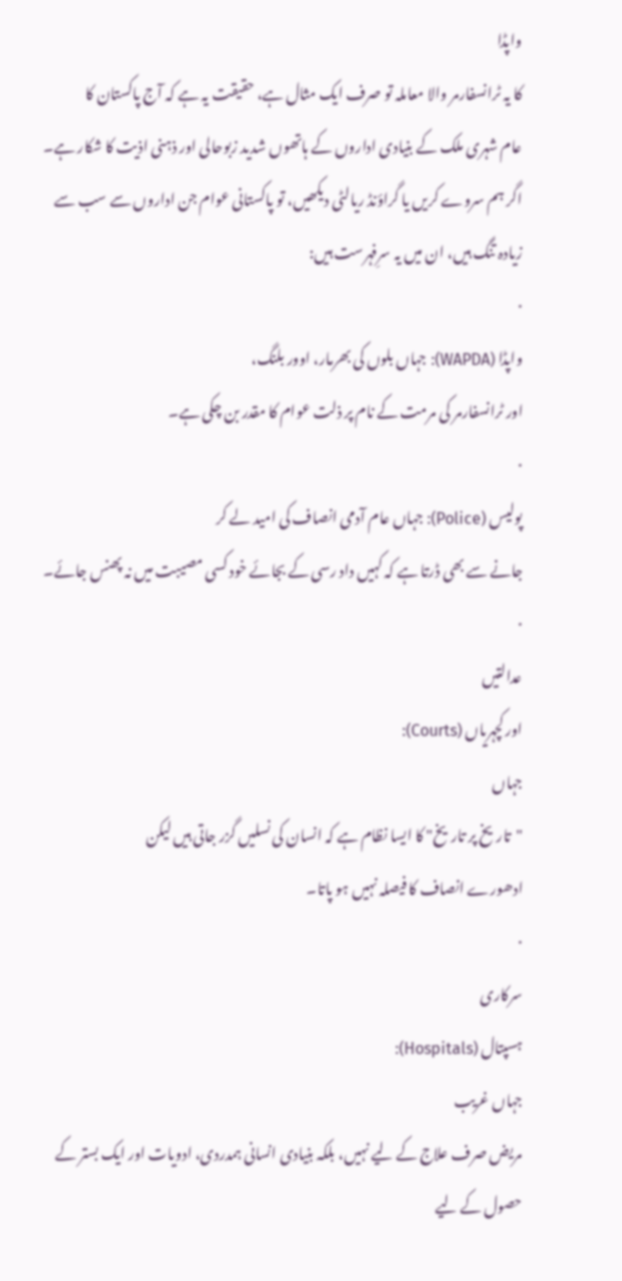واپڈا
کا یہ ٹرانسفارمر والا معاملہ تو صرف ایک مثال ہے، حقیقت یہ ہے کہ آج پاکستان کا
عام شہری ملک کے بنیادی اداروں کے ہاتھوں شدید زبوحالی اور ذہنی اذیت کا شکار ہے۔
اگر ہم سروے کریں یا گراؤنڈ ریالٹی دیکھیں، تو پاکستانی عوام جن اداروں سے سب سے
زیادہ تنگ ہیں، ان میں یہ سرِفہرست ہیں:
·
واپڈا (WAPDA): جہاں بلوں کی بھرمار، اوور بلنگ،
اور ٹرانسفارمر کی مرمت کے نام پر ذلت عوام کا مقدر بن چکی ہے۔
·
پولیس (Police): جہاں عام آدمی انصاف کی امید لے کر
جانے سے بھی ڈرتا ہے کہ کہیں داد رسی کے بجائے خود کسی مصیبت میں نہ پھنس جائے۔
·
عدالتیں
اور کچہریاں (Courts):
جہاں
"تاریخ پر تاریخ" کا ایسا نظام ہے کہ انسان کی نسلیں گزر جاتی ہیں لیکن
ادھورے انصاف کا فیصلہ نہیں ہو پاتا۔
·
سرکاری
ہسپتال (Hospitals):
جہاں غریب
مریض صرف علاج کے لیے نہیں، بلکہ بنیادی انسانی ہمدردی، ادویات اور ایک بستر کے
حصول کے لیے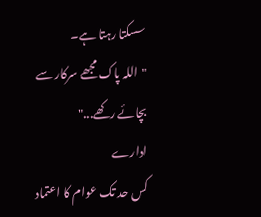سسکتا رہتا ہے۔
"اللہ پاک مجھے سرکار سے
بچائے رکھے..."
ادارے
کس حد تک عوام کا اعتماد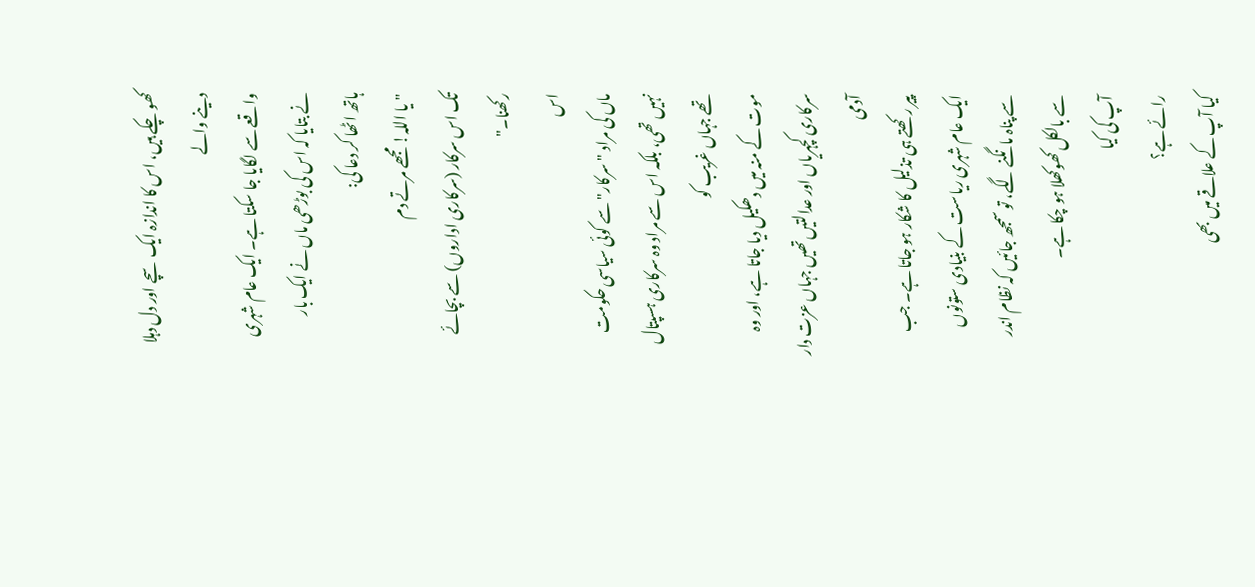کھو چکے ہیں، اس کا اندازہ ایک سچے اور دل دہلا دینے والے
واقعے سے لگایا جا سکتا ہے۔ ایک عام شہری نے بتایا کہ اس کی بوڑھی ماں نے ایک بار
ہاتھ اٹھا کر دعا کی:
"یا اللہ! مجھے مرتے دم
تک اس سرکار (سرکاری اداروں) سے بچائے رکھنا۔"
اس
ماں کی مراد "سرکار" سے کوئی سیاسی حکومت نہیں تھی، بلکہ اس سے مراد وہ سرکاری ہسپتال تھے جہاں غریب کو
موت کے منہ میں دھکیل دیا جاتا ہے، اور وہ سرکاری کچہریاں اور عدالتیں تھیں جہاں عزت دار آدمی
پیر رکھتے ہی تذلیل کا شکار ہو جاتا ہے۔ جب ایک عام شہری ریاست کے بنیادی ستونوں
سے پناہ مانگنے لگے، تو سمجھ جائیں کہ نظام اندر سے بالکل کھوکھلا ہو چکا ہے۔
آپ کی کیا
رائے ہے؟
کیا آپ کے علاقے میں بھی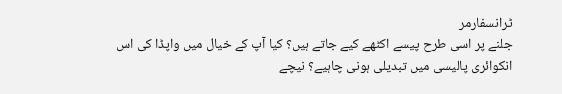ٹرانسفارمر
جلنے پر اسی طرح پیسے اکٹھے کیے جاتے ہیں؟ کیا آپ کے خیال میں واپڈا کی اس
انکوائری پالیسی میں تبدیلی ہونی چاہیے؟ نیچے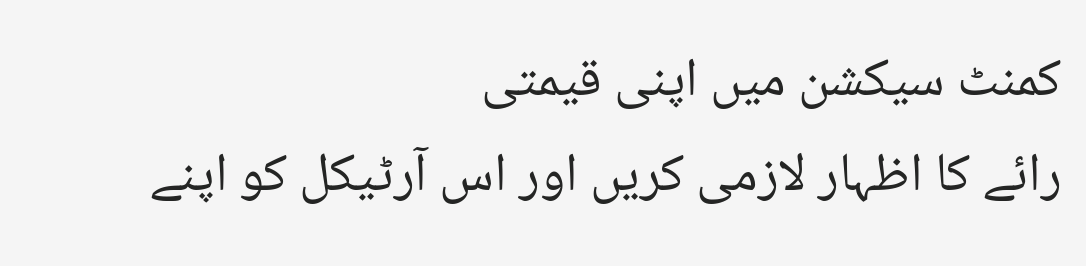کمنٹ سیکشن میں اپنی قیمتی
رائے کا اظہار لازمی کریں اور اس آرٹیکل کو اپنے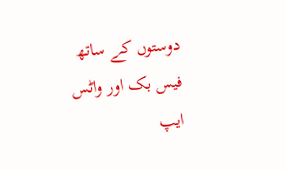دوستوں کے ساتھ فیس بک اور واٹس
ایپ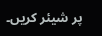پر شیئر کریں۔